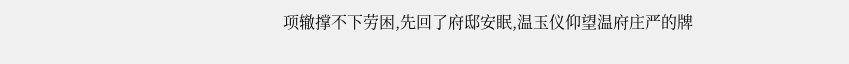项辙撑不下劳困,先回了府邸安眠,温玉仪仰望温府庄严的牌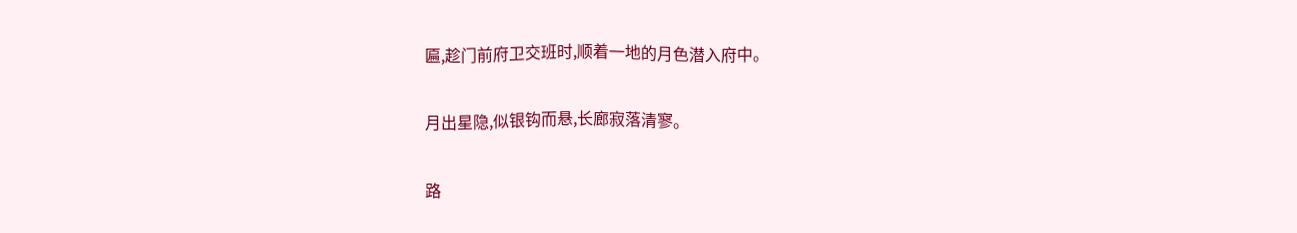匾,趁门前府卫交班时,顺着一地的月色潜入府中。

月出星隐,似银钩而悬,长廊寂落清寥。

路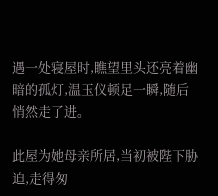遇一处寝屋时,瞧望里头还亮着幽暗的孤灯,温玉仪顿足一瞬,随后悄然走了进。

此屋为她母亲所居,当初被陛下胁迫,走得匆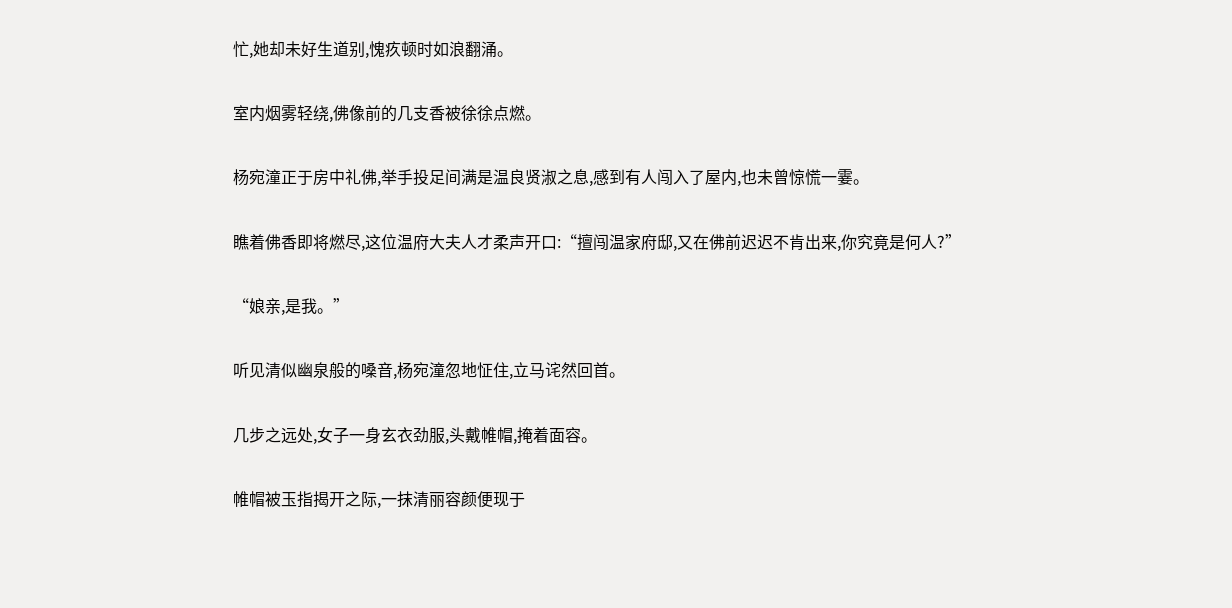忙,她却未好生道别,愧疚顿时如浪翻涌。

室内烟雾轻绕,佛像前的几支香被徐徐点燃。

杨宛潼正于房中礼佛,举手投足间满是温良贤淑之息,感到有人闯入了屋内,也未曾惊慌一霎。

瞧着佛香即将燃尽,这位温府大夫人才柔声开口:“擅闯温家府邸,又在佛前迟迟不肯出来,你究竟是何人?”

“娘亲,是我。”

听见清似幽泉般的嗓音,杨宛潼忽地怔住,立马诧然回首。

几步之远处,女子一身玄衣劲服,头戴帷帽,掩着面容。

帷帽被玉指揭开之际,一抹清丽容颜便现于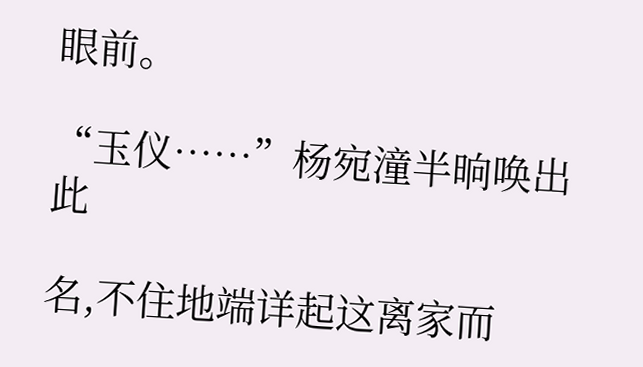眼前。

“玉仪……”杨宛潼半晌唤出此

名,不住地端详起这离家而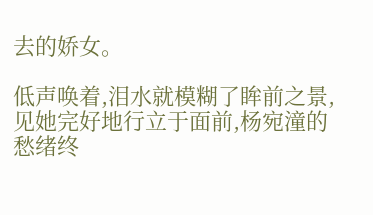去的娇女。

低声唤着,泪水就模糊了眸前之景,见她完好地行立于面前,杨宛潼的愁绪终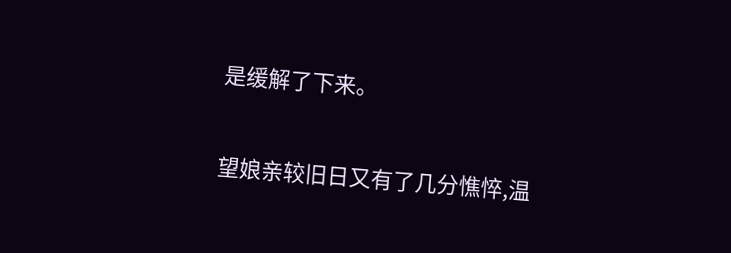是缓解了下来。

望娘亲较旧日又有了几分憔悴,温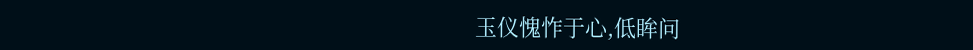玉仪愧怍于心,低眸问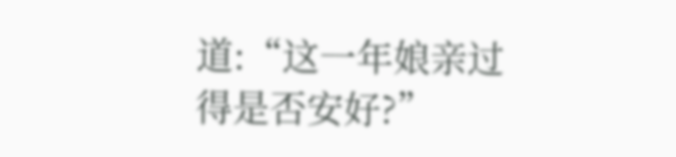道:“这一年娘亲过得是否安好?”